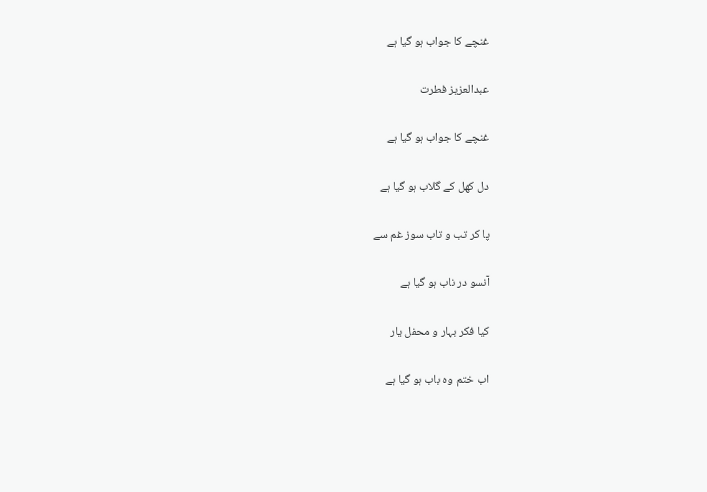غنچے کا جواب ہو گیا ہے

عبدالعزیز فطرت

غنچے کا جواب ہو گیا ہے

دل کھل کے گلاب ہو گیا ہے

پا کر تب و تاب سوز غم سے

آنسو در ناب ہو گیا ہے

کیا فکر بہار و محفل یار

اب ختم وہ باب ہو گیا ہے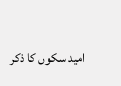امید سکوں کا ذکر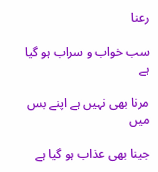رعنا

سب خواب و سراب ہو گیا ہے

مرنا بھی نہیں ہے اپنے بس میں

جینا بھی عذاب ہو گیا ہے